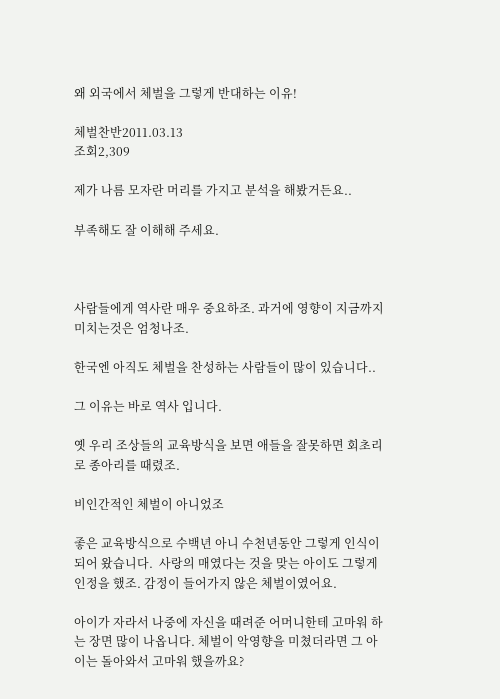왜 외국에서 체벌을 그렇게 반대하는 이유!

체벌찬반2011.03.13
조회2,309

제가 나름 모자란 머리를 가지고 분석을 해봤거든요..

부족해도 잘 이해해 주세요.



사람들에게 역사란 매우 중요하조. 과거에 영향이 지금까지 미치는것은 엄청나조.

한국엔 아직도 체벌을 찬성하는 사람들이 많이 있습니다..

그 이유는 바로 역사 입니다.

옛 우리 조상들의 교육방식을 보면 애들을 잘못하면 회초리로 종아리를 때렸조.

비인간적인 체벌이 아니었조

좋은 교육방식으로 수백년 아니 수천년동안 그렇게 인식이 되어 왔습니다.  사랑의 매였다는 것을 맞는 아이도 그렇게 인정을 했조. 감정이 들어가지 않은 체벌이였어요.

아이가 자라서 나중에 자신을 때려준 어머니한테 고마워 하는 장면 많이 나옵니다. 체벌이 악영향을 미쳤더라면 그 아이는 돌아와서 고마워 했을까요?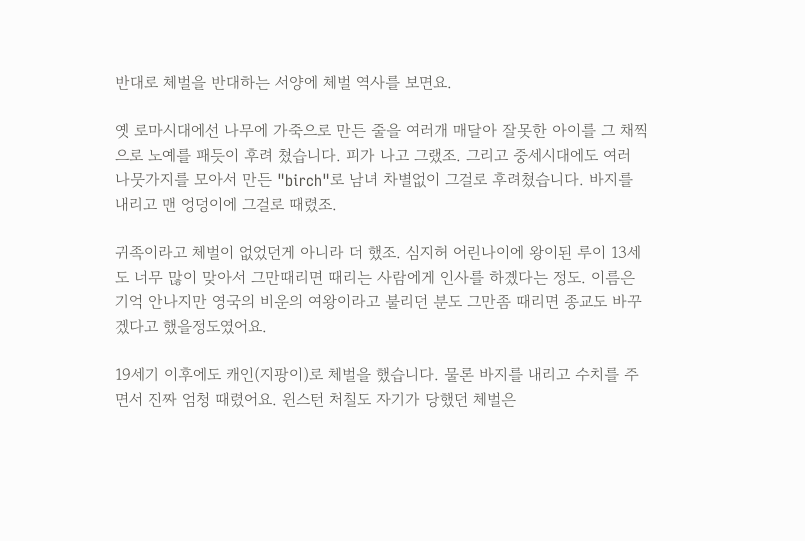반대로 체벌을 반대하는 서양에 체벌 역사를 보면요.

옛 로마시대에선 나무에 가죽으로 만든 줄을 여러개 매달아 잘못한 아이를 그 채찍으로 노예를 패듯이 후려 쳤습니다. 피가 나고 그랬조. 그리고 중세시대에도 여러 나뭇가지를 모아서 만든 "birch"로 남녀 차별없이 그걸로 후려쳤습니다. 바지를 내리고 맨 엉덩이에 그걸로 때렸조.

귀족이라고 체벌이 없었던게 아니라 더 했조. 심지허 어린나이에 왕이된 루이 13세도 너무 많이 맞아서 그만때리면 때리는 사람에게 인사를 하곘다는 정도. 이름은 기억 안나지만 영국의 비운의 여왕이라고 불리던 분도 그만좀 때리면 종교도 바꾸겠다고 했을정도였어요.

19세기 이후에도 캐인(지팡이)로 체벌을 했습니다. 물론 바지를 내리고 수치를 주면서 진짜 엄청 때렸어요. 윈스턴 처칠도 자기가 당했던 체벌은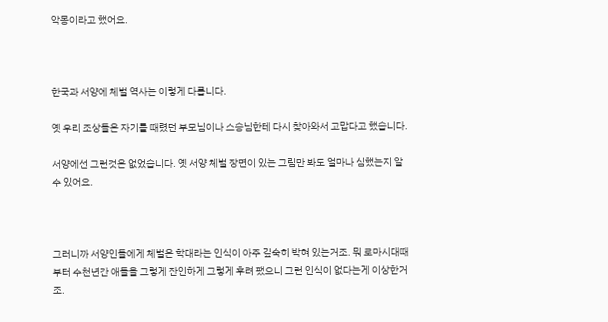악몽이라고 했어요.



한국과 서양에 체벌 역사는 이렇게 다릅니다.

옛 우리 조상들은 자기를 때렸던 부모님이나 스승님한테 다시 찾아와서 고맙다고 했습니다.

서양에선 그런것은 없었습니다. 옛 서양 체벌 장면이 있는 그림만 봐도 얼마나 심했는지 알수 있어요.



그러니까 서양인들에게 체벌은 학대라는 인식이 아주 깊숙히 박혀 있는거조. 뭐 로마시대때부터 수천년간 애들을 그렇게 잔인하게 그렇게 후려 팼으니 그런 인식이 없다는게 이상한거조.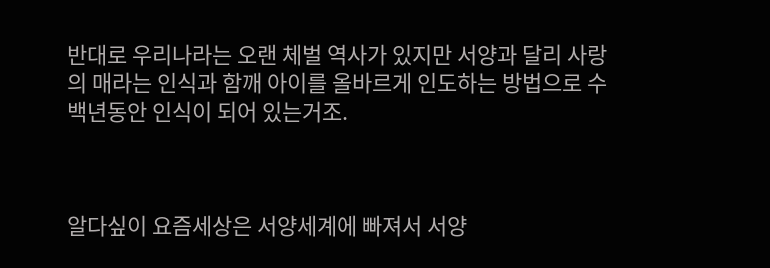반대로 우리나라는 오랜 체벌 역사가 있지만 서양과 달리 사랑의 매라는 인식과 함깨 아이를 올바르게 인도하는 방법으로 수백년동안 인식이 되어 있는거조.



알다싶이 요즘세상은 서양세계에 빠져서 서양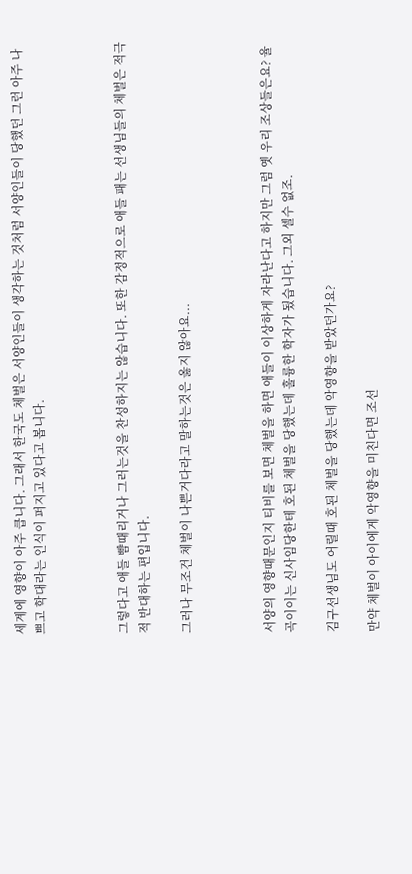세계에 영향이 아주 큽니다. 그래서 한국도 체벌은 서양인들이 생각하는 것처럼 서양인들이 당했던 그런 아주 나쁘고 학대라는 인식이 퍼지고 있다고 봅니다.



그렇다고 애들 뺨때리거나 그러는것을 찬성하지는 않습니다. 또한 감정적으로 애들 패는 선생님들의 체벌은 적극적 반대하는 편입니다.

그러나 무조건 체벌이 나쁜거다라고 말하는것은 옳지 않아요...



서양의 영향때문인지 티비를 보면 체벌을 하면 애들이 이상하게 자라난다고 하지만 그럼 옛 우리 조상들은요? 율곡이이는 신사임당한테 호된 체벌을 당했는데 훌륭한 학자가 됬습니다. 그외 셀수 없조.

김구선생님도 어릴때 호된 체벌을 당했는데 악영향을 받았던가요?

만약 체벌이 아이에게 악영향을 미친다면 조선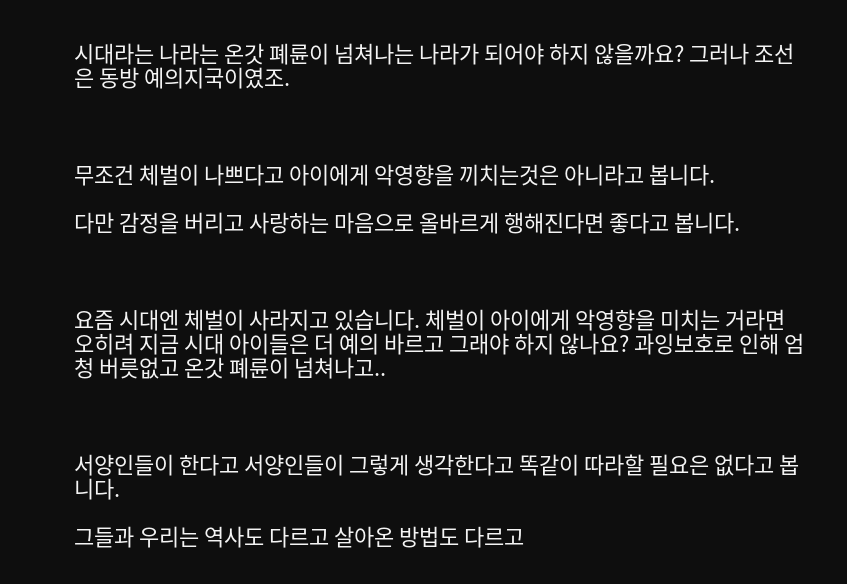시대라는 나라는 온갓 폐륜이 넘쳐나는 나라가 되어야 하지 않을까요? 그러나 조선은 동방 예의지국이였조.



무조건 체벌이 나쁘다고 아이에게 악영향을 끼치는것은 아니라고 봅니다.

다만 감정을 버리고 사랑하는 마음으로 올바르게 행해진다면 좋다고 봅니다.



요즘 시대엔 체벌이 사라지고 있습니다. 체벌이 아이에게 악영향을 미치는 거라면 오히려 지금 시대 아이들은 더 예의 바르고 그래야 하지 않나요? 과잉보호로 인해 엄청 버릇없고 온갓 폐륜이 넘쳐나고..



서양인들이 한다고 서양인들이 그렇게 생각한다고 똑같이 따라할 필요은 없다고 봅니다.

그들과 우리는 역사도 다르고 살아온 방법도 다르고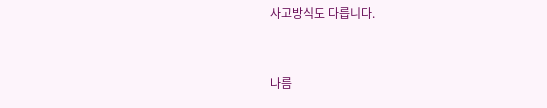사고방식도 다릅니다.



나름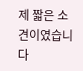제 짧은 소견이였습니다